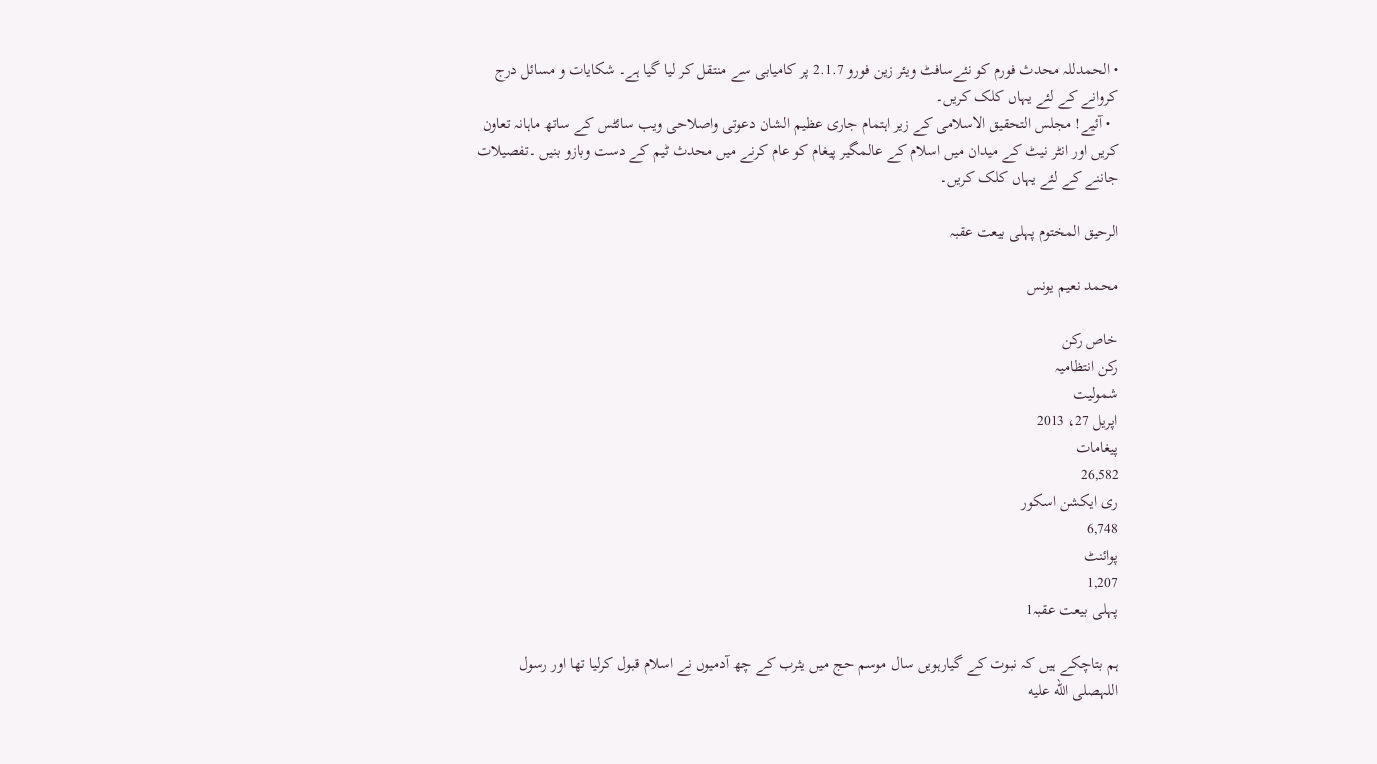• الحمدللہ محدث فورم کو نئےسافٹ ویئر زین فورو 2.1.7 پر کامیابی سے منتقل کر لیا گیا ہے۔ شکایات و مسائل درج کروانے کے لئے یہاں کلک کریں۔
  • آئیے! مجلس التحقیق الاسلامی کے زیر اہتمام جاری عظیم الشان دعوتی واصلاحی ویب سائٹس کے ساتھ ماہانہ تعاون کریں اور انٹر نیٹ کے میدان میں اسلام کے عالمگیر پیغام کو عام کرنے میں محدث ٹیم کے دست وبازو بنیں ۔تفصیلات جاننے کے لئے یہاں کلک کریں۔

الرحیق المختوم پہلی بیعت عقبہ

محمد نعیم یونس

خاص رکن
رکن انتظامیہ
شمولیت
اپریل 27، 2013
پیغامات
26,582
ری ایکشن اسکور
6,748
پوائنٹ
1,207
پہلی بیعت عقبہ1

ہم بتاچکے ہیں کہ نبوت کے گیارہویں سال موسم حج میں یثرب کے چھ آدمیوں نے اسلام قبول کرلیا تھا اور رسول اللہصلى الله عليه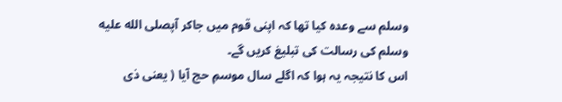وسلم سے وعدہ کیا تھا کہ اپنی قوم میں جاکر آپصلى الله عليه وسلم کی رسالت کی تبلیغ کریں گے۔
اس کا نتیجہ یہ ہوا کہ اگلے سال موسمِ حج آیا ( یعنی ذی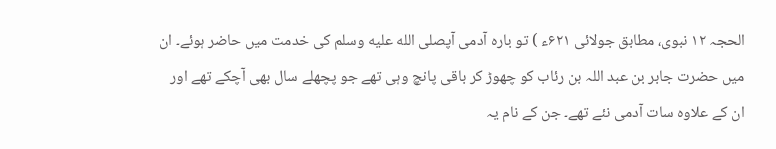الحجہ ۱۲ نبوی، مطابق جولائی ۶۲۱ء ) تو بارہ آدمی آپصلى الله عليه وسلم کی خدمت میں حاضر ہوئے۔ ان میں حضرت جابر بن عبد اللہ بن رئاب کو چھوڑ کر باقی پانچ وہی تھے جو پچھلے سال بھی آچکے تھے اور ان کے علاوہ سات آدمی نئے تھے۔ جن کے نام یہ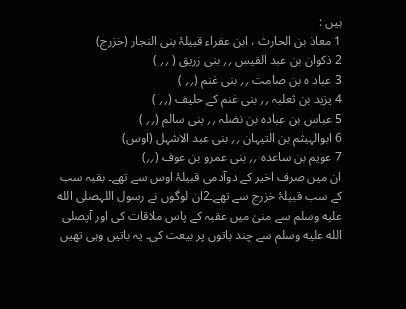ہیں :
1 معاذ بن الحارث ، ابن عفراء قبیلۂ بنی النجار (خزرج)
2 ذکوان بن عبد القیس ؍؍ بنی زریق ( ؍؍ )
3 عباد ہ بن صامت ؍؍ بنی غنم (؍؍ )
4 یزید بن ثعلبہ ؍؍ بنی غنم کے حلیف (؍؍ )
5 عباس بن عبادہ بن نضلہ ؍؍ بنی سالم (؍؍ )
6 ابوالہیثم بن التیہان ؍؍ بنی عبد الاشہل (اوس)
7 عویم بن ساعدہ ؍؍ بنی عمرو بن عوف (؍؍)
ان میں صرف اخیر کے دوآدمی قبیلۂ اوس سے تھے۔ بقیہ سب کے سب قبیلۂ خزرج سے تھے۔2ان لوگوں نے رسول اللہصلى الله عليه وسلم سے منیٰ میں عقبہ کے پاس ملاقات کی اور آپصلى الله عليه وسلم سے چند باتوں پر بیعت کی۔ یہ باتیں وہی تھیں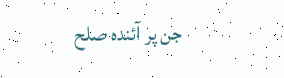جن پر آئندہ صلح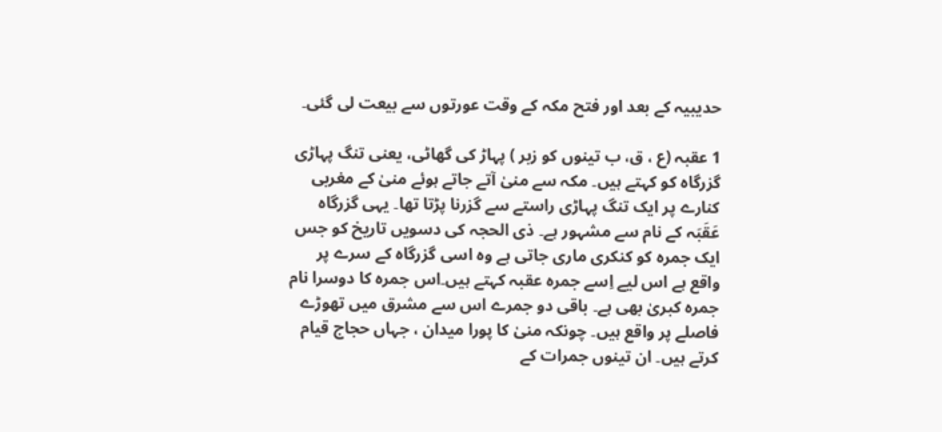حدیبیہ کے بعد اور فتح مکہ کے وقت عورتوں سے بیعت لی گئی۔

1 عقبہ (ع ، ق، ب تینوں کو زبر ) پہاڑ کی گھاٹی، یعنی تنگ پہاڑی گزرگاہ کو کہتے ہیں۔ مکہ سے منیٰ آتے جاتے ہوئے منیٰ کے مغربی کنارے پر ایک تنگ پہاڑی راستے سے گزرنا پڑتا تھا۔ یہی گزرگاہ عَقَبَہ کے نام سے مشہور ہے۔ ذی الحجہ کی دسویں تاریخ کو جس ایک جمرہ کو کنکری ماری جاتی ہے وہ اسی گزرگاہ کے سرے پر واقع ہے اس لیے اِسے جمرہ عقبہ کہتے ہیں۔اس جمرہ کا دوسرا نام جمرہ کبریٰ بھی ہے۔ باقی دو جمرے اس سے مشرق میں تھوڑے فاصلے پر واقع ہیں۔ چونکہ منیٰ کا پورا میدان ، جہاں حجاج قیام کرتے ہیں۔ ان تینوں جمرات کے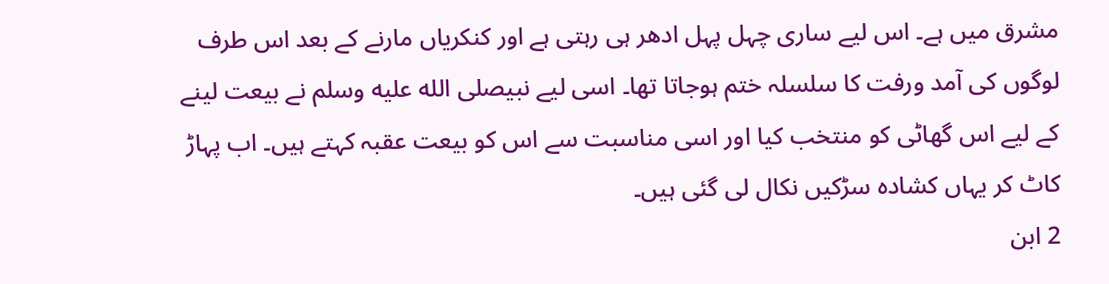مشرق میں ہے۔ اس لیے ساری چہل پہل ادھر ہی رہتی ہے اور کنکریاں مارنے کے بعد اس طرف لوگوں کی آمد ورفت کا سلسلہ ختم ہوجاتا تھا۔ اسی لیے نبیصلى الله عليه وسلم نے بیعت لینے کے لیے اس گھاٹی کو منتخب کیا اور اسی مناسبت سے اس کو بیعت عقبہ کہتے ہیں۔ اب پہاڑ کاٹ کر یہاں کشادہ سڑکیں نکال لی گئی ہیں۔
2 ابن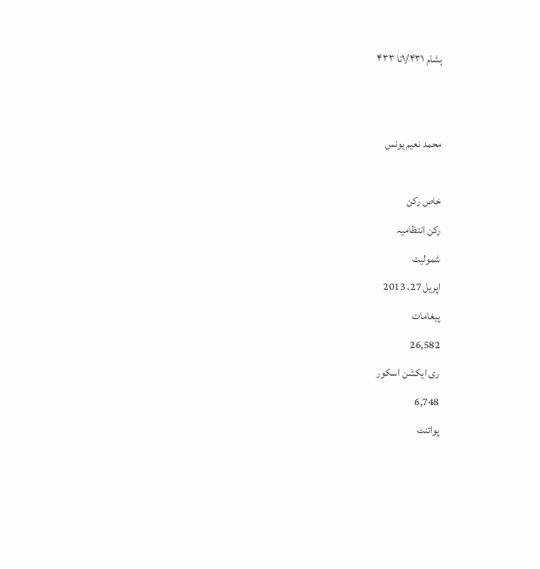ہشام ۱/۴۳۱تا ۴۳۳


محمد نعیم یونس

خاص رکن
رکن انتظامیہ
شمولیت
اپریل 27، 2013
پیغامات
26,582
ری ایکشن اسکور
6,748
پوائنٹ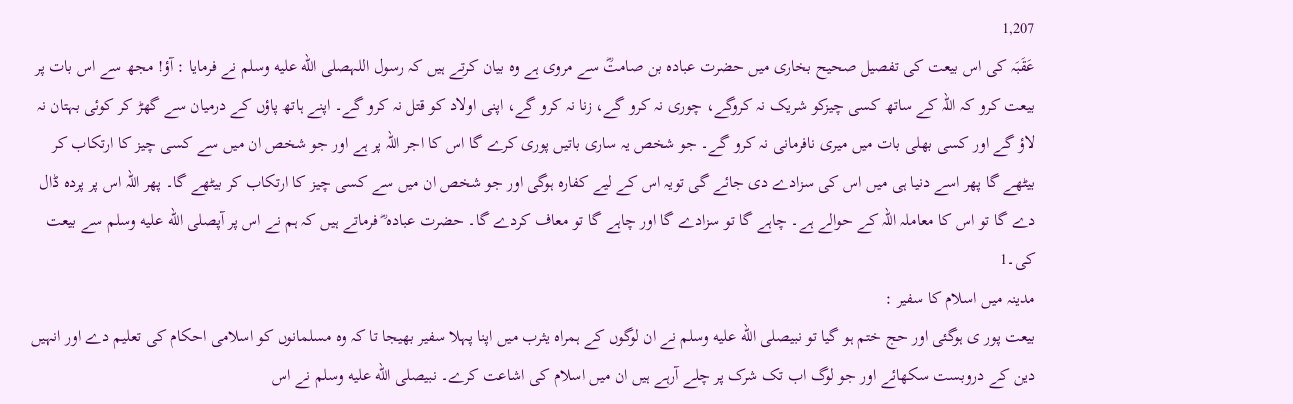1,207
عَقَبَہ کی اس بیعت کی تفصیل صحیح بخاری میں حضرت عبادہ بن صامتؓ سے مروی ہے وہ بیان کرتے ہیں کہ رسول اللہصلى الله عليه وسلم نے فرمایا : آؤ! مجھ سے اس بات پر بیعت کرو کہ اللہ کے ساتھ کسی چیزکو شریک نہ کروگے، چوری نہ کرو گے، زنا نہ کرو گے، اپنی اولاد کو قتل نہ کرو گے۔ اپنے ہاتھ پاؤں کے درمیان سے گھڑ کر کوئی بہتان نہ لاؤ گے اور کسی بھلی بات میں میری نافرمانی نہ کرو گے۔ جو شخص یہ ساری باتیں پوری کرے گا اس کا اجر اللہ پر ہے اور جو شخص ان میں سے کسی چیز کا ارتکاب کر بیٹھے گا پھر اسے دنیا ہی میں اس کی سزادے دی جائے گی تویہ اس کے لیے کفارہ ہوگی اور جو شخص ان میں سے کسی چیز کا ارتکاب کر بیٹھے گا۔ پھر اللہ اس پر پردہ ڈال دے گا تو اس کا معاملہ اللہ کے حوالے ہے۔ چاہے گا تو سزادے گا اور چاہے گا تو معاف کردے گا۔ حضرت عبادہ ؓ فرماتے ہیں کہ ہم نے اس پر آپصلى الله عليه وسلم سے بیعت کی۔1
مدینہ میں اسلام کا سفیر :
بیعت پور ی ہوگئی اور حج ختم ہو گیا تو نبیصلى الله عليه وسلم نے ان لوگوں کے ہمراہ یثرب میں اپنا پہلا سفیر بھیجا تا کہ وہ مسلمانوں کو اسلامی احکام کی تعلیم دے اور انہیں دین کے دروبست سکھائے اور جو لوگ اب تک شرک پر چلے آرہے ہیں ان میں اسلام کی اشاعت کرے۔ نبیصلى الله عليه وسلم نے اس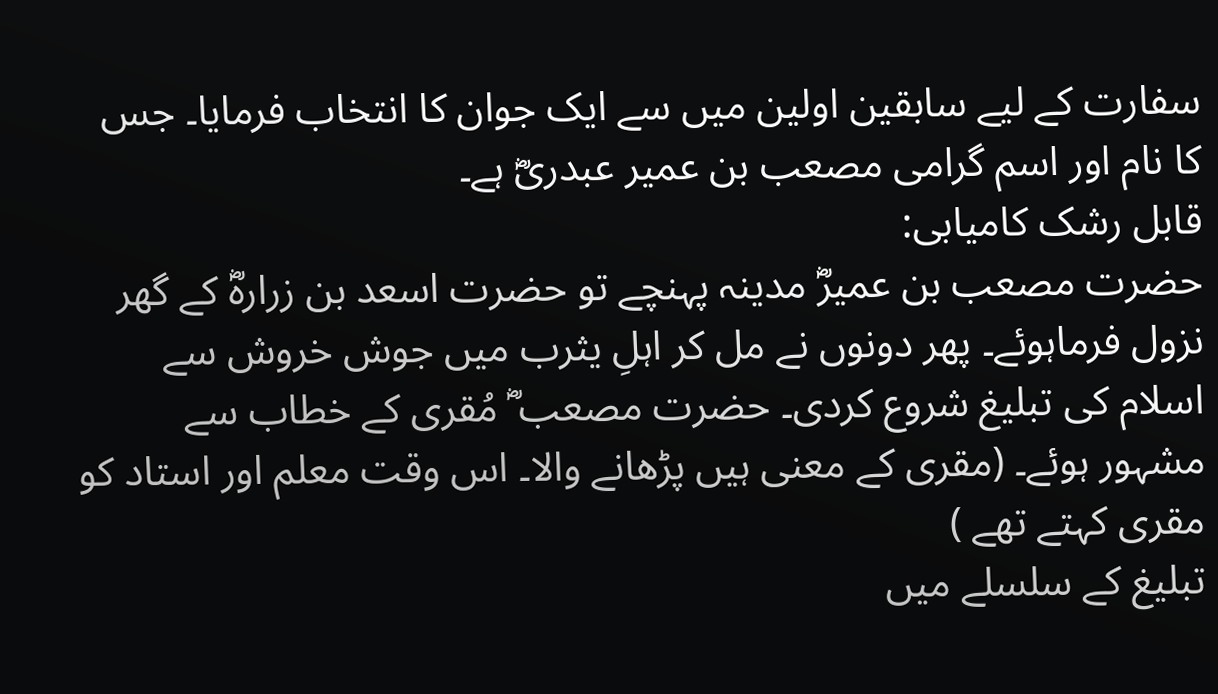سفارت کے لیے سابقین اولین میں سے ایک جوان کا انتخاب فرمایا۔ جس کا نام اور اسم گرامی مصعب بن عمیر عبدریؓ ہے۔
قابل رشک کامیابی:
حضرت مصعب بن عمیرؓ مدینہ پہنچے تو حضرت اسعد بن زرارہؓ کے گھر نزول فرماہوئے۔ پھر دونوں نے مل کر اہلِ یثرب میں جوش خروش سے اسلام کی تبلیغ شروع کردی۔ حضرت مصعب ؓ مُقری کے خطاب سے مشہور ہوئے۔ (مقری کے معنی ہیں پڑھانے والا۔ اس وقت معلم اور استاد کو مقری کہتے تھے )
تبلیغ کے سلسلے میں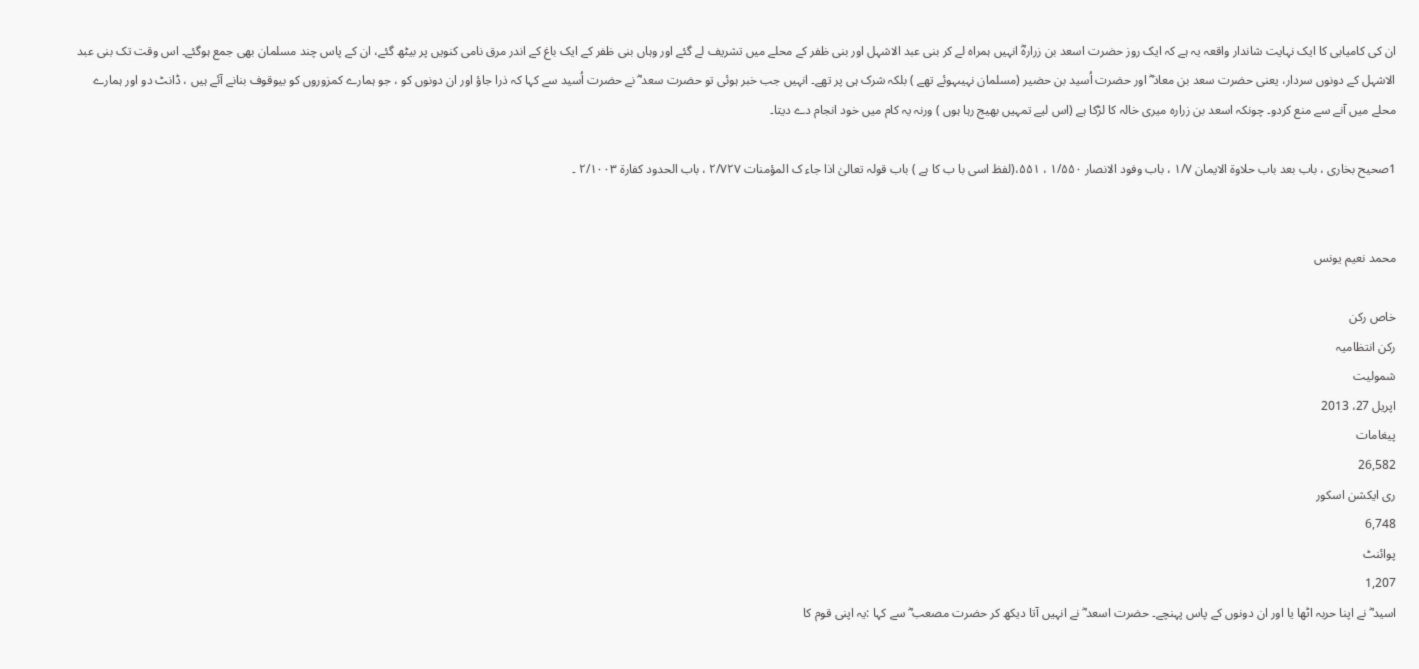ان کی کامیابی کا ایک نہایت شاندار واقعہ یہ ہے کہ ایک روز حضرت اسعد بن زرارہؓ انہیں ہمراہ لے کر بنی عبد الاشہل اور بنی ظفر کے محلے میں تشریف لے گئے اور وہاں بنی ظفر کے ایک باغ کے اندر مرق نامی کنویں پر بیٹھ گئے، ان کے پاس چند مسلمان بھی جمع ہوگئے۔ اس وقت تک بنی عبد الاشہل کے دونوں سردار، یعنی حضرت سعد بن معاذ ؓ اور حضرت اُسید بن حضیر (مسلمان نہیںہوئے تھے ) بلکہ شرک ہی پر تھے۔ انہیں جب خبر ہوئی تو حضرت سعد ؓ نے حضرت اُسید سے کہا کہ ذرا جاؤ اور ان دونوں کو ، جو ہمارے کمزوروں کو بیوقوف بنانے آئے ہیں ، ڈانٹ دو اور ہمارے محلے میں آنے سے منع کردو۔ چونکہ اسعد بن زرارہ میری خالہ کا لڑکا ہے (اس لیے تمہیں بھیج رہا ہوں ) ورنہ یہ کام میں خود انجام دے دیتا۔

1صحیح بخاری ، باب بعد باب حلاوۃ الایمان ۱/۷ ، باب وفود الانصار ۱/۵۵۰ ، ۵۵۱،(لفظ اسی با ب کا ہے ) باب قولہ تعالیٰ اذا جاء ک المؤمنات ۲/۷۲۷ ، باب الحدود کفارۃ ۲/۱۰۰۳ ۔


محمد نعیم یونس

خاص رکن
رکن انتظامیہ
شمولیت
اپریل 27، 2013
پیغامات
26,582
ری ایکشن اسکور
6,748
پوائنٹ
1,207
اسید ؓ نے اپنا حربہ اٹھا یا اور ان دونوں کے پاس پہنچے۔ حضرت اسعد ؓ نے انہیں آتا دیکھ کر حضرت مصعب ؓ سے کہا :یہ اپنی قوم کا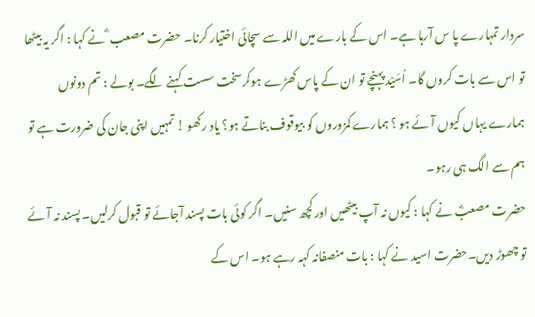سردار تمہارے پا س آرہا ہے۔ اس کے بارے میں اللہ سے سچائی اختیار کرنا۔ حضرت مصعب ؓ نے کہا : اگر یہ بیٹھا تو اس سے بات کروں گا۔ اُسَیْد پہنچے تو ان کے پاس کھڑے ہوکرسخت سست کہنے لگے۔ بولے : تم دونوں ہمارے یہاں کیوں آئے ہو ؟ ہمارے کمزوروں کو بیوقوف بناتے ہو؟ یاد رکھو ! تمہیں اپنی جان کی ضرورت ہے تو ہم سے الگ ہی رہو۔
حضرت مصعبؓ نے کہا : کیوں نہ آپ بیٹھیں اور کچھ سنیں۔ اگر کوئی بات پسند آجائے تو قبول کرلیں۔ پسند نہ آئے تو چھوڑ دیں۔حضرت اسید نے کہا : بات منصفانہ کہہ رہے ہو۔ اس کے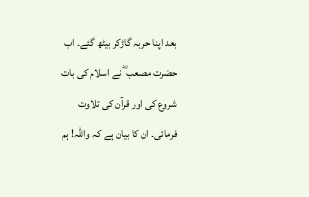بعد اپنا حربہ گاڑکر بیٹھ گئے۔ اب حضرت مصعب ؓ نے اسلام کی بات شروع کی اور قرآن کی تلاوت فرمائی۔ ان کا بیان ہے کہ واللہ! ہم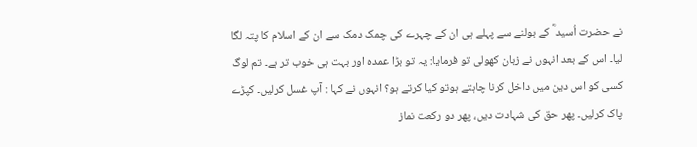نے حضرت اُسید ؓ کے بولنے سے پہلے ہی ان کے چہرے کی چمک دمک سے ان کے اسلام کا پتہ لگا لیا۔ اس کے بعد انہوں نے زبان کھولی تو فرمایا: یہ تو بڑا عمدہ اور بہت ہی خوب تر ہے۔ تم لوگ کسی کو اس دین میں داخل کرنا چاہتے ہوتو کیا کرتے ہو؟ انہوں نے کہا : آپ غسل کرلیں۔ کپڑے پاک کرلیں۔ پھر حق کی شہادت دیں، پھر دو رکعت نماز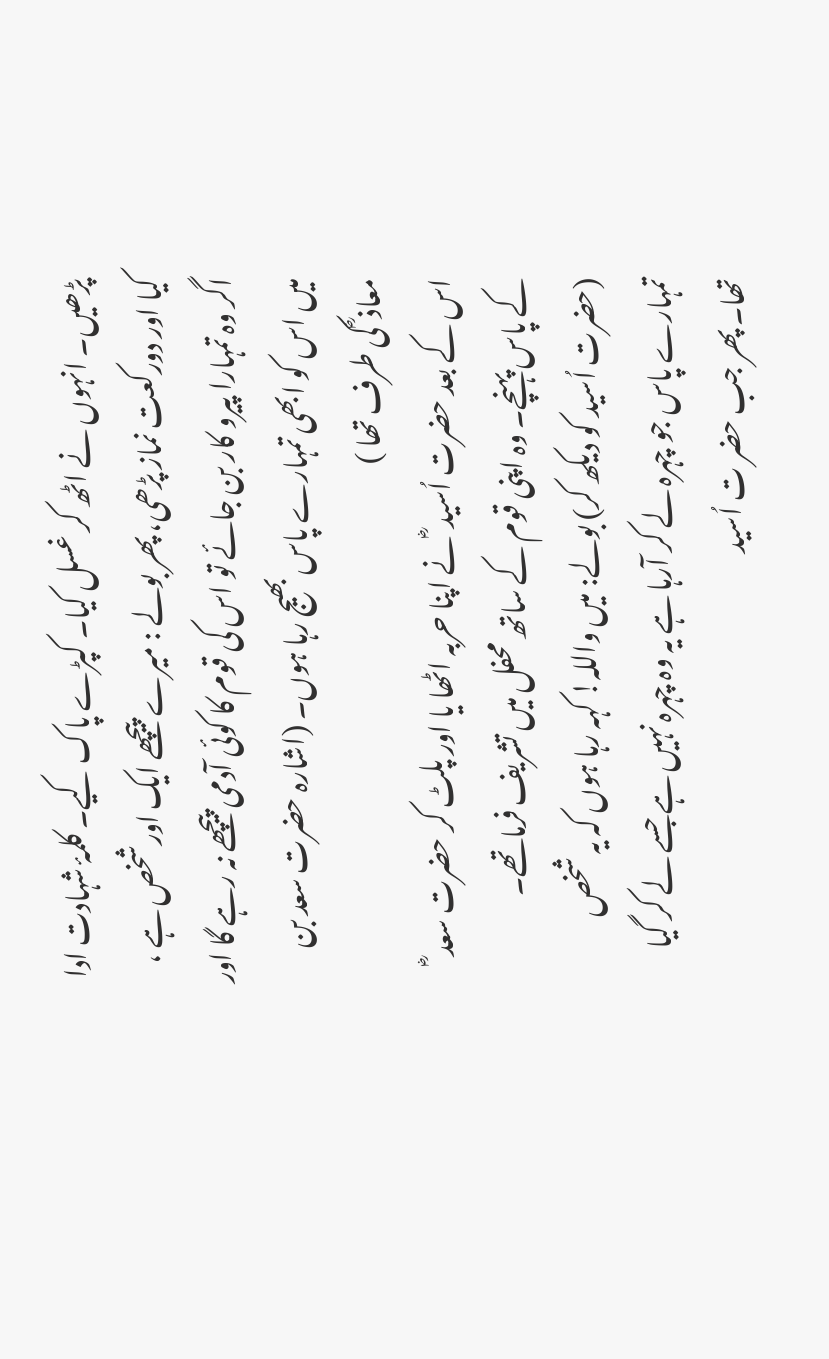پڑھیں۔ انہوں نے اٹھ کر غسل کیا۔ کپڑے پاک کیے۔ کلمۂ شہادت ادا کیا اور دورکعت نماز پڑھی، پھر بولے : میرے پیچھے ایک اورشخص ہے ، اگر وہ تمہارا پیرو کار بن جائے تو اس کی قوم کا کوئی آدمی پیچھے نہ رہے گا اور میں اس کو ابھی تمہارے پاس بھیج رہا ہوں۔ (اشارہ حضرت سعد بن معاذ ؓ کی طرف تھا )
اس کے بعد حضرت اُسید ؓ نے اپنا حربہ اٹھا یا اور پلٹ کر حضرت سعد ؓ کے پاس پہنچے۔ وہ اپنی قوم کے ساتھ محفل میں تشریف فرماتھے۔ (حضرت اُسید کو دیکھ کر) بولے: میں واللہ! کہہ رہا ہوں کہ یہ شخص تمہارے پاس جو چہرہ لے کر آرہا ہے یہ وہ چہرہ نہیں ہے جسے لے کر گیا تھا۔ پھر جب حضر ت اُسید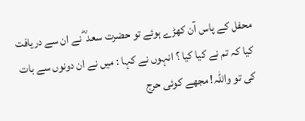محفل کے پاس آن کھڑے ہوئے تو حضرت سعد ؓ نے ان سے دریافت کیا کہ تم نے کیا کیا ؟ انہوں نے کہا : میں نے ان دونوں سے بات کی تو واللہ! مجھے کوئی حرج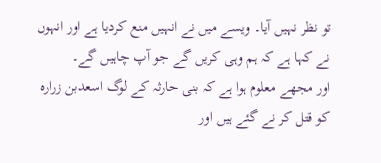تو نظر نہیں آیا۔ ویسے میں نے انہیں منع کردیا ہے اور انہوں نے کہا ہے کہ ہم وہی کریں گے جو آپ چاہیں گے۔
اور مجھے معلوم ہوا ہے کہ بنی حارثہ کے لوگ اسعدبن زرارہ کو قتل کر نے گئے ہیں اور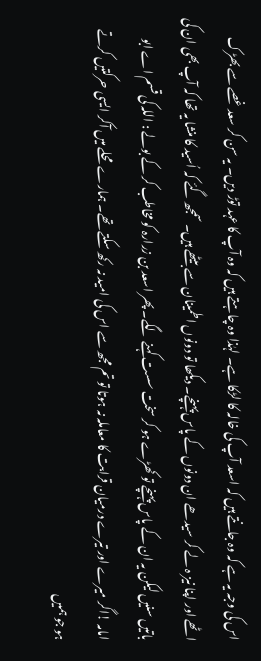اس کی وجہ یہ ہے کہ وہ جانتے ہیں کہ اسعد آپ کی خالہ کا لڑکا ہے۔ لہٰذا وہ چاہتے ہیں کہ وہ آپ کا عہد توڑ دیں۔ یہ سن کر سعد غصے سے بھڑک اٹھے اور اپنا نیز ہ لے کر سیدھے ان دونوں کے پاس پہنچے۔ دیکھا تو دونوں اطمینان سے بیٹھے ہیں۔ سمجھ گئے کہ اُسید کا منشا یہ تھا کہ آپ بھی ان کی باتیں سنیں لیکن یہ ان کے پاس پہنچے تو کھڑے ہو کر سخت سست کہنے لگے۔ پھر اسعد بن زرارہ کو مخاطب کر کے بولے : اللہ کی قسم اے ابو امامہ !اگر میرے اور تیرے درمیان قرابت کا معاملہ نہ ہوتا تو تم مجھ سے اس کی امید نہ رکھ سکتے تھے۔ ہمارے محلے میں آکر ایسی حرکتیں کرتے ہو جو ہمیں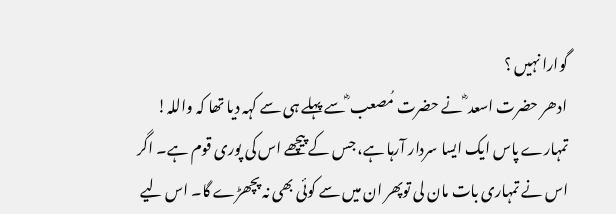گوارا نہیں ؟
ادھر حضرت اسعد ؓ نے حضرت مُصعب ؓ سے پہلے ہی سے کہہ دیا تھا کہ واللہ! تمہارے پاس ایک ایسا سردار آرہا ہے، جس کے پیچھے اس کی پوری قوم ہے۔ اگر اس نے تمہاری بات مان لی توپھر ان میں سے کوئی بھی نہ پچھڑے گا۔ اس لیے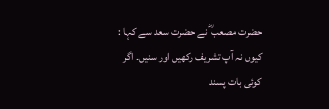حضرت مصعب ؓ نے حضرت سعد سے کہا : کیوں نہ آپ تشریف رکھیں اور سنیں۔ اگر کوئی بات پسند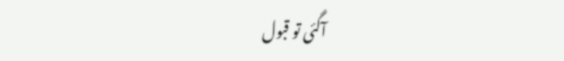آگئی تو قبول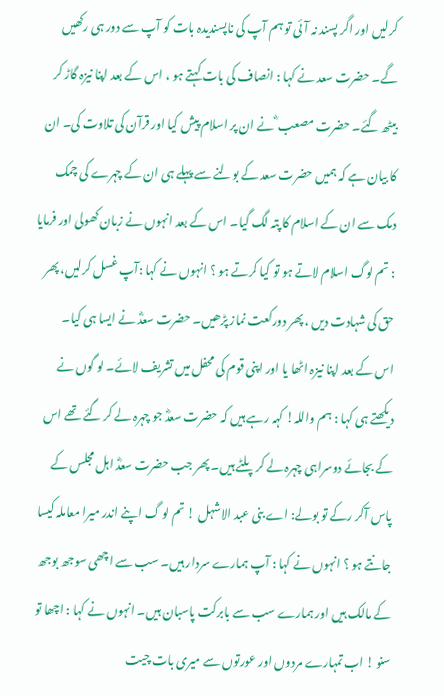کرلیں اور اگر پسند نہ آئی تو ہم آپ کی ناپسندیدہ بات کو آپ سے دور ہی رکھیں گے۔ حضرت سعد نے کہا : انصاف کی بات کہتے ہو ، اس کے بعد اپنا نیزہ گاڑ کر بیٹھ گئے۔ حضرت مصعب ؓ نے ان پر اسلام پیش کیا اور قرآن کی تلاوت کی۔ ان کا بیان ہے کہ ہمیں حضرت سعد کے بولنے سے پہلے ہی ان کے چہرے کی چمک دمک سے ان کے اسلام کا پتہ لگ گیا۔ اس کے بعد انہوں نے زبان کھولی اور فرمایا : تم لوگ اسلام لاتے ہو تو کیا کرتے ہو ؟ انہوں نے کہا :آپ غسل کرلیں، پھر حق کی شہادت دیں ، پھر دورکعت نماز پڑھیں۔ حضرت سعدؓ نے ایسا ہی کیا۔
اس کے بعد اپنا نیزہ اٹھا یا اور اپنی قوم کی محفل میں تشریف لائے۔ لو گوں نے دیکھتے ہی کہا : ہم واللہ! کہہ رہے ہیں کہ حضرت سعدؓ جو چہرہ لے کر گئے تھے اس کے بجائے دوسراہی چہرہ لے کر پلٹے ہیں۔ پھر جب حضرت سعدؓ اہل مجلس کے پاس آکر رکے تو بولے: اے بنی عبد الاشہل ! تم لو گ اپنے اندر میرا معاملہ کیسا جانتے ہو ؟ انہوں نے کہا : آپ ہمارے سردار ہیں۔ سب سے اچھی سوجھ بوجھ کے مالک ہیں اور ہمارے سب سے بابرکت پاسبان ہیں۔ انہوں نے کہا : اچھا تو سنو ! اب تمہارے مردوں اور عورتوں سے میری بات چیت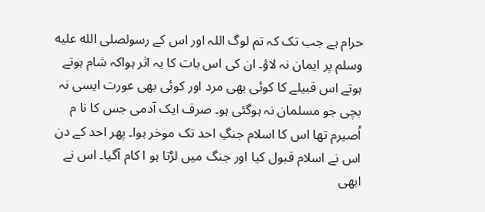حرام ہے جب تک کہ تم لوگ اللہ اور اس کے رسولصلى الله عليه وسلم پر ایمان نہ لاؤ۔ ان کی اس بات کا یہ اثر ہواکہ شام ہوتے ہوتے اس قبیلے کا کوئی بھی مرد اور کوئی بھی عورت ایسی نہ بچی جو مسلمان نہ ہوگئی ہو۔ صرف ایک آدمی جس کا نا م اُصیرم تھا اس کا اسلام جنگِ احد تک موخر ہوا۔ پھر احد کے دن اس نے اسلام قبول کیا اور جنگ میں لڑتا ہو ا کام آگیا۔ اس نے ابھی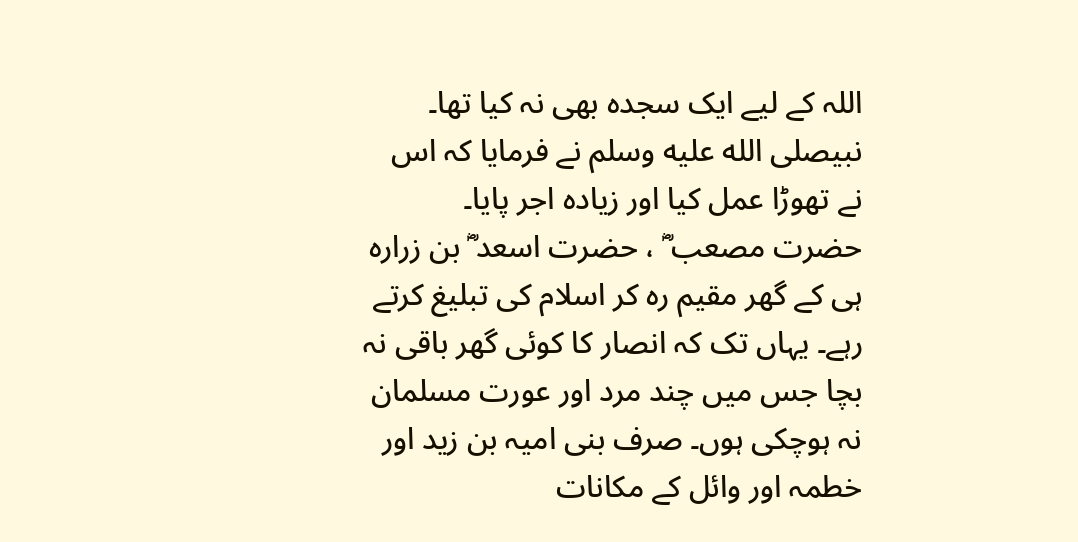اللہ کے لیے ایک سجدہ بھی نہ کیا تھا۔ نبیصلى الله عليه وسلم نے فرمایا کہ اس نے تھوڑا عمل کیا اور زیادہ اجر پایا۔
حضرت مصعب ؓ ، حضرت اسعد ؓ بن زرارہ ہی کے گھر مقیم رہ کر اسلام کی تبلیغ کرتے رہے۔ یہاں تک کہ انصار کا کوئی گھر باقی نہ بچا جس میں چند مرد اور عورت مسلمان نہ ہوچکی ہوں۔ صرف بنی امیہ بن زید اور خطمہ اور وائل کے مکانات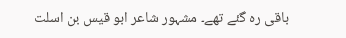باقی رہ گئے تھے۔ مشہور شاعر ابو قیس بن اسلت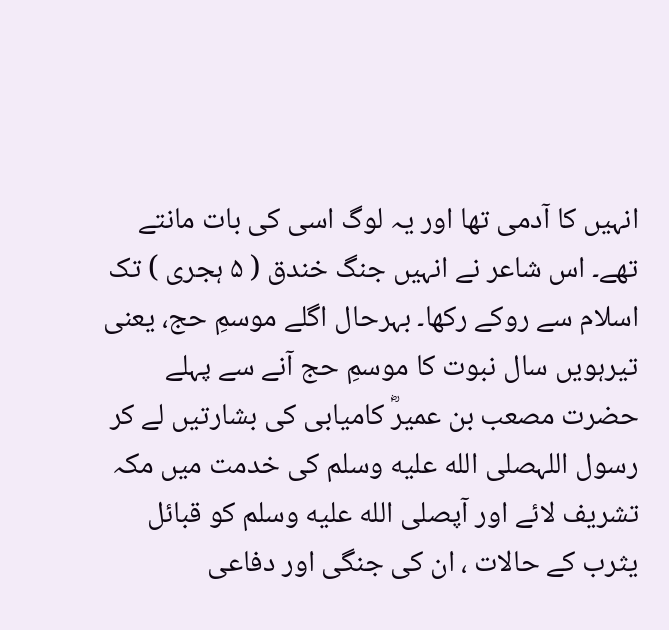انہیں کا آدمی تھا اور یہ لوگ اسی کی بات مانتے تھے۔ اس شاعر نے انہیں جنگ خندق ( ۵ ہجری ) تک اسلام سے روکے رکھا۔ بہرحال اگلے موسمِ حج، یعنی تیرہویں سال نبوت کا موسمِ حج آنے سے پہلے حضرت مصعب بن عمیرؓ کامیابی کی بشارتیں لے کر رسول اللہصلى الله عليه وسلم کی خدمت میں مکہ تشریف لائے اور آپصلى الله عليه وسلم کو قبائل یثرب کے حالات ، ان کی جنگی اور دفاعی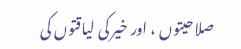صلاحیتوں ، اور خیر کی لیاقتوں کی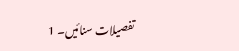تفصیلات سنائیں۔ 1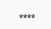****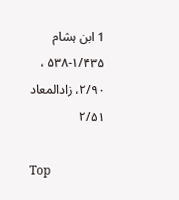1 ابن ہشام ۱/۴۳۵-۵۳۸ ، ۲/۹۰، زادالمعاد ۲/۵۱

Top